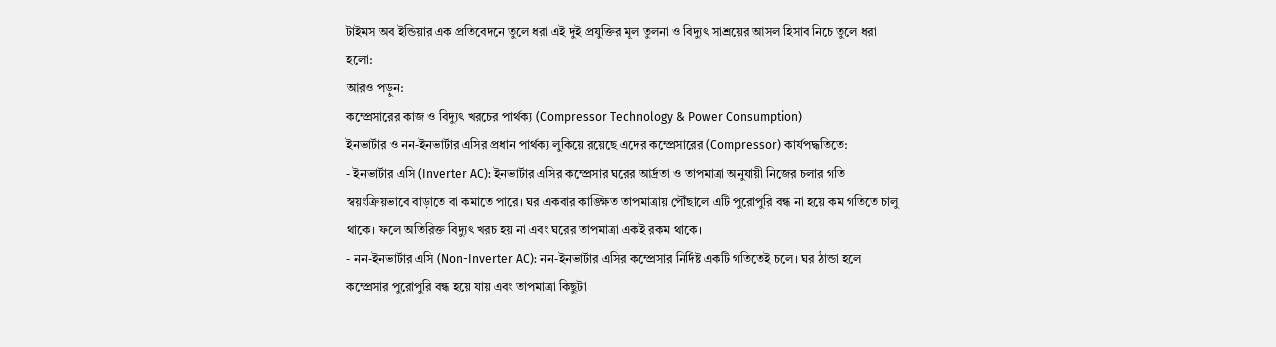টাইমস অব ইন্ডিয়ার এক প্রতিবেদনে তুলে ধরা এই দুই প্রযুক্তির মূল তুলনা ও বিদ্যুৎ সাশ্রয়ের আসল হিসাব নিচে তুলে ধরা হলো:
আরও পড়ুন:
কম্প্রেসারের কাজ ও বিদ্যুৎ খরচের পার্থক্য (Compressor Technology & Power Consumption)
ইনভার্টার ও নন-ইনভার্টার এসির প্রধান পার্থক্য লুকিয়ে রয়েছে এদের কম্প্রেসারের (Compressor) কার্যপদ্ধতিতে:
- ইনভার্টার এসি (Inverter AC): ইনভার্টার এসির কম্প্রেসার ঘরের আর্দ্রতা ও তাপমাত্রা অনুযায়ী নিজের চলার গতি স্বয়ংক্রিয়ভাবে বাড়াতে বা কমাতে পারে। ঘর একবার কাঙ্ক্ষিত তাপমাত্রায় পৌঁছালে এটি পুরোপুরি বন্ধ না হয়ে কম গতিতে চালু থাকে। ফলে অতিরিক্ত বিদ্যুৎ খরচ হয় না এবং ঘরের তাপমাত্রা একই রকম থাকে।
- নন-ইনভার্টার এসি (Non-Inverter AC): নন-ইনভার্টার এসির কম্প্রেসার নির্দিষ্ট একটি গতিতেই চলে। ঘর ঠান্ডা হলে কম্প্রেসার পুরোপুরি বন্ধ হয়ে যায় এবং তাপমাত্রা কিছুটা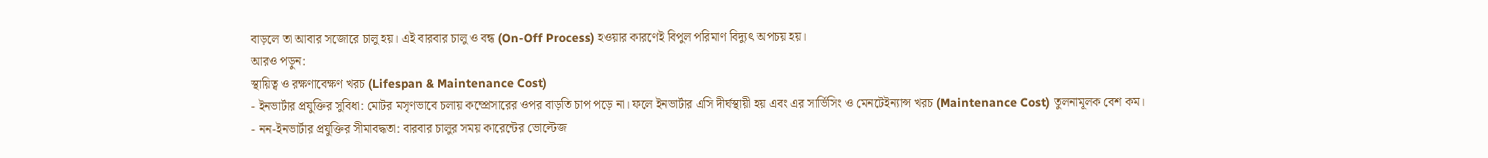বাড়লে তা আবার সজোরে চালু হয়। এই বারবার চালু ও বন্ধ (On-Off Process) হওয়ার কারণেই বিপুল পরিমাণ বিদ্যুৎ অপচয় হয়।
আরও পড়ুন:
স্থায়িত্ব ও রক্ষণাবেক্ষণ খরচ (Lifespan & Maintenance Cost)
- ইনভার্টার প্রযুক্তির সুবিধা: মোটর মসৃণভাবে চলায় কম্প্রেসারের ওপর বাড়তি চাপ পড়ে না। ফলে ইনভার্টার এসি দীর্ঘস্থায়ী হয় এবং এর সার্ভিসিং ও মেনটেইন্যান্স খরচ (Maintenance Cost) তুলনামূলক বেশ কম।
- নন-ইনভার্টার প্রযুক্তির সীমাবদ্ধতা: বারবার চালুর সময় কারেন্টের ভোল্টেজ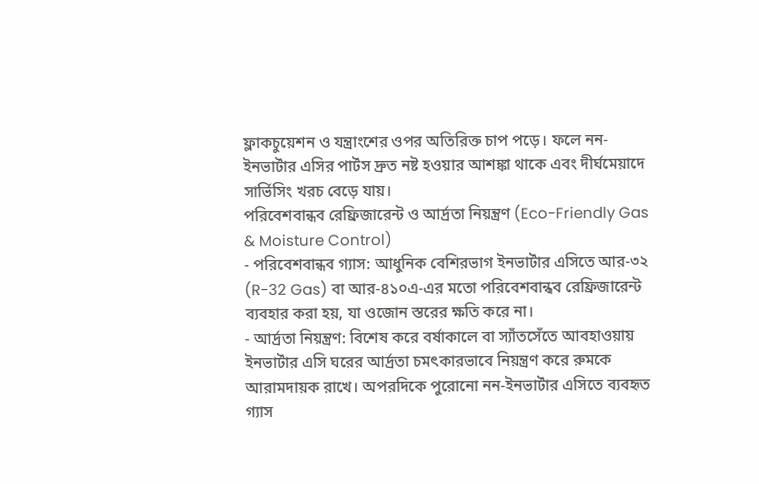ফ্লাকচুয়েশন ও যন্ত্রাংশের ওপর অতিরিক্ত চাপ পড়ে। ফলে নন-ইনভার্টার এসির পার্টস দ্রুত নষ্ট হওয়ার আশঙ্কা থাকে এবং দীর্ঘমেয়াদে সার্ভিসিং খরচ বেড়ে যায়।
পরিবেশবান্ধব রেফ্রিজারেন্ট ও আর্দ্রতা নিয়ন্ত্রণ (Eco-Friendly Gas & Moisture Control)
- পরিবেশবান্ধব গ্যাস: আধুনিক বেশিরভাগ ইনভার্টার এসিতে আর-৩২ (R-32 Gas) বা আর-৪১০এ-এর মতো পরিবেশবান্ধব রেফ্রিজারেন্ট ব্যবহার করা হয়, যা ওজোন স্তরের ক্ষতি করে না।
- আর্দ্রতা নিয়ন্ত্রণ: বিশেষ করে বর্ষাকালে বা স্যাঁতসেঁতে আবহাওয়ায় ইনভার্টার এসি ঘরের আর্দ্রতা চমৎকারভাবে নিয়ন্ত্রণ করে রুমকে আরামদায়ক রাখে। অপরদিকে পুরোনো নন-ইনভার্টার এসিতে ব্যবহৃত গ্যাস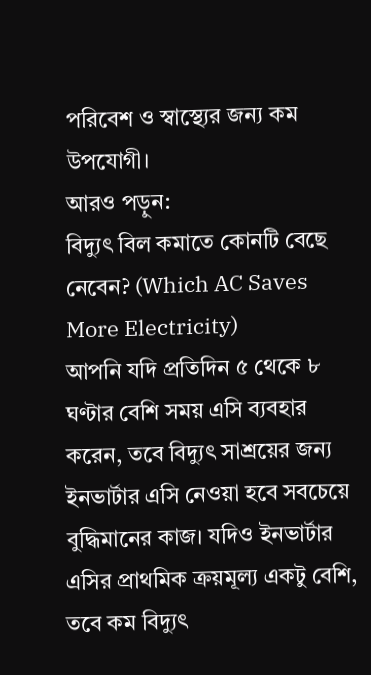পরিবেশ ও স্বাস্থ্যের জন্য কম উপযোগী।
আরও পড়ুন:
বিদ্যুৎ বিল কমাতে কোনটি বেছে নেবেন? (Which AC Saves More Electricity)
আপনি যদি প্রতিদিন ৫ থেকে ৮ ঘণ্টার বেশি সময় এসি ব্যবহার করেন, তবে বিদ্যুৎ সাশ্রয়ের জন্য ইনভার্টার এসি নেওয়া হবে সবচেয়ে বুদ্ধিমানের কাজ। যদিও ইনভার্টার এসির প্রাথমিক ক্রয়মূল্য একটু বেশি, তবে কম বিদ্যুৎ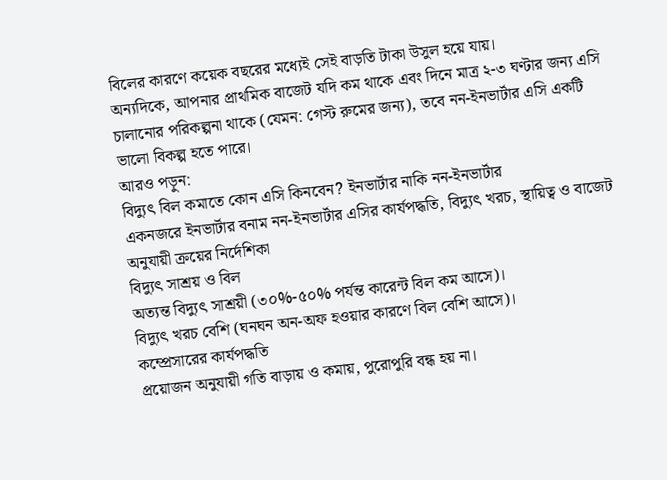বিলের কারণে কয়েক বছরের মধ্যেই সেই বাড়তি টাকা উসুল হয়ে যায়।
অন্যদিকে, আপনার প্রাথমিক বাজেট যদি কম থাকে এবং দিনে মাত্র ২-৩ ঘণ্টার জন্য এসি চালানোর পরিকল্পনা থাকে (যেমন: গেস্ট রুমের জন্য), তবে নন-ইনভার্টার এসি একটি ভালো বিকল্প হতে পারে।
আরও পড়ুন:
বিদ্যুৎ বিল কমাতে কোন এসি কিনবেন? ইনভার্টার নাকি নন-ইনভার্টার
একনজরে ইনভার্টার বনাম নন-ইনভার্টার এসির কার্যপদ্ধতি, বিদ্যুৎ খরচ, স্থায়িত্ব ও বাজেট অনুযায়ী ক্রয়ের নির্দেশিকা
বিদ্যুৎ সাশ্রয় ও বিল
অত্যন্ত বিদ্যুৎ সাশ্রয়ী (৩০%-৫০% পর্যন্ত কারেন্ট বিল কম আসে)।
বিদ্যুৎ খরচ বেশি (ঘনঘন অন-অফ হওয়ার কারণে বিল বেশি আসে)।
কম্প্রেসারের কার্যপদ্ধতি
প্রয়োজন অনুযায়ী গতি বাড়ায় ও কমায়, পুরোপুরি বন্ধ হয় না।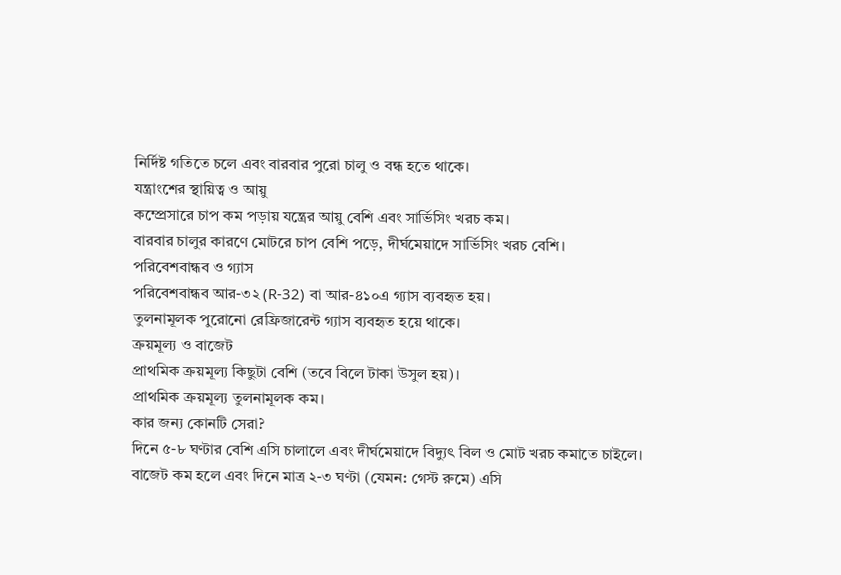নির্দিষ্ট গতিতে চলে এবং বারবার পুরো চালু ও বন্ধ হতে থাকে।
যন্ত্রাংশের স্থায়িত্ব ও আয়ু
কম্প্রেসারে চাপ কম পড়ায় যন্ত্রের আয়ু বেশি এবং সার্ভিসিং খরচ কম।
বারবার চালুর কারণে মোটরে চাপ বেশি পড়ে, দীর্ঘমেয়াদে সার্ভিসিং খরচ বেশি।
পরিবেশবান্ধব ও গ্যাস
পরিবেশবান্ধব আর-৩২ (R-32) বা আর-৪১০এ গ্যাস ব্যবহৃত হয়।
তুলনামূলক পুরোনো রেফ্রিজারেন্ট গ্যাস ব্যবহৃত হয়ে থাকে।
ক্রয়মূল্য ও বাজেট
প্রাথমিক ক্রয়মূল্য কিছুটা বেশি (তবে বিলে টাকা উসুল হয়)।
প্রাথমিক ক্রয়মূল্য তুলনামূলক কম।
কার জন্য কোনটি সেরা?
দিনে ৫-৮ ঘণ্টার বেশি এসি চালালে এবং দীর্ঘমেয়াদে বিদ্যুৎ বিল ও মোট খরচ কমাতে চাইলে।
বাজেট কম হলে এবং দিনে মাত্র ২-৩ ঘণ্টা (যেমন: গেস্ট রুমে) এসি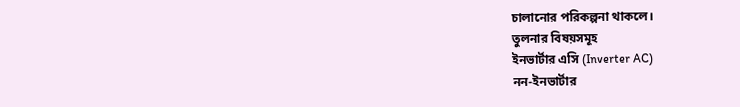চালানোর পরিকল্পনা থাকলে।
তুলনার বিষয়সমূহ
ইনভার্টার এসি (Inverter AC)
নন-ইনভার্টার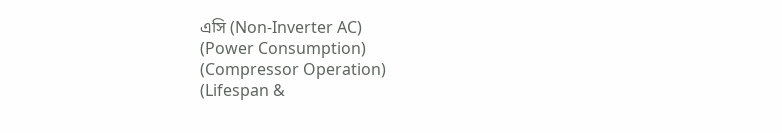এসি (Non-Inverter AC)
(Power Consumption)
(Compressor Operation)
(Lifespan &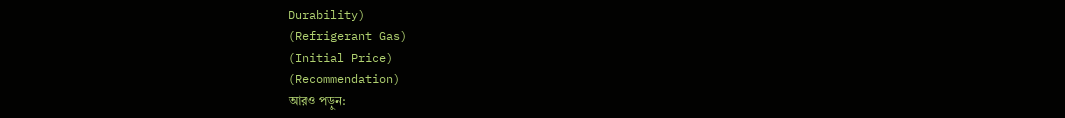Durability)
(Refrigerant Gas)
(Initial Price)
(Recommendation)
আরও পড়ুন: